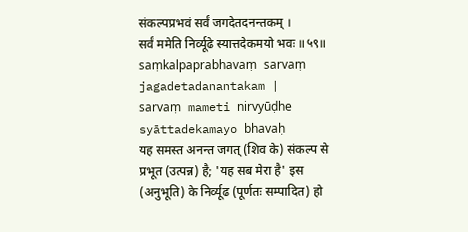संकल्पप्रभवं सर्वं जगदेतदनन्तकम् ।
सर्वं ममेति निर्व्यूढे स्यात्तदेकमयो भवः ॥५९॥
saṃkalpaprabhavaṃ sarvaṃ jagadetadanantakam |
sarvaṃ mameti nirvyūḍhe syāttadekamayo bhavaḥ
यह समस्त अनन्त जगत् (शिव के) संकल्प से प्रभूत (उत्पन्न) है; 'यह सब मेरा है' इस (अनुभूति) के निर्व्यूढ (पूर्णतः सम्पादित) हो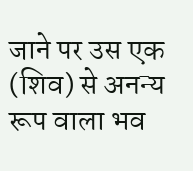जाने पर उस एक (शिव) से अनन्य रूप वाला भव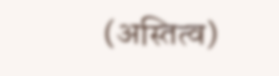(अस्तित्व)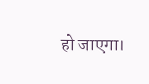हो जाएगा।